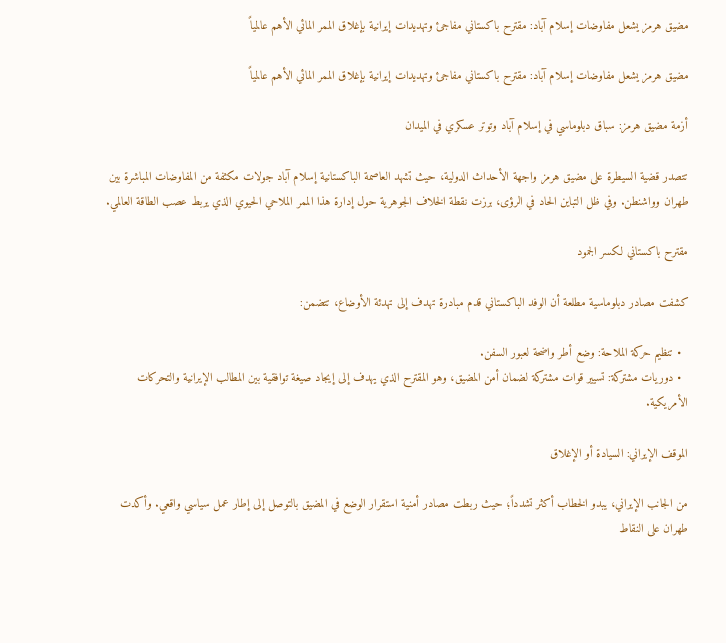مضيق هرمز يشعل مفاوضات إسلام آباد: مقترح باكستاني مفاجئ وتهديدات إيرانية بإغلاق الممر المائي الأهم عالمياً

مضيق هرمز يشعل مفاوضات إسلام آباد: مقترح باكستاني مفاجئ وتهديدات إيرانية بإغلاق الممر المائي الأهم عالمياً

أزمة مضيق هرمز: سباق دبلوماسي في إسلام آباد وتوتر عسكري في الميدان

تتصدر قضية السيطرة على مضيق هرمز واجهة الأحداث الدولية، حيث تشهد العاصمة الباكستانية إسلام آباد جولات مكثفة من المفاوضات المباشرة بين طهران وواشنطن. وفي ظل التباين الحاد في الرؤى، برزت نقطة الخلاف الجوهرية حول إدارة هذا الممر الملاحي الحيوي الذي يربط عصب الطاقة العالمي.

مقترح باكستاني لكسر الجمود

كشفت مصادر دبلوماسية مطلعة أن الوفد الباكستاني قدم مبادرة تهدف إلى تهدئة الأوضاع، تتضمن:

  • تنظيم حركة الملاحة: وضع أطر واضحة لعبور السفن.
  • دوريات مشتركة: تسيير قوات مشتركة لضمان أمن المضيق، وهو المقترح الذي يهدف إلى إيجاد صيغة توافقية بين المطالب الإيرانية والتحركات الأمريكية.

الموقف الإيراني: السيادة أو الإغلاق

من الجانب الإيراني، يبدو الخطاب أكثر تشدداً؛ حيث ربطت مصادر أمنية استقرار الوضع في المضيق بالتوصل إلى إطار عمل سياسي واقعي. وأكدت طهران على النقاط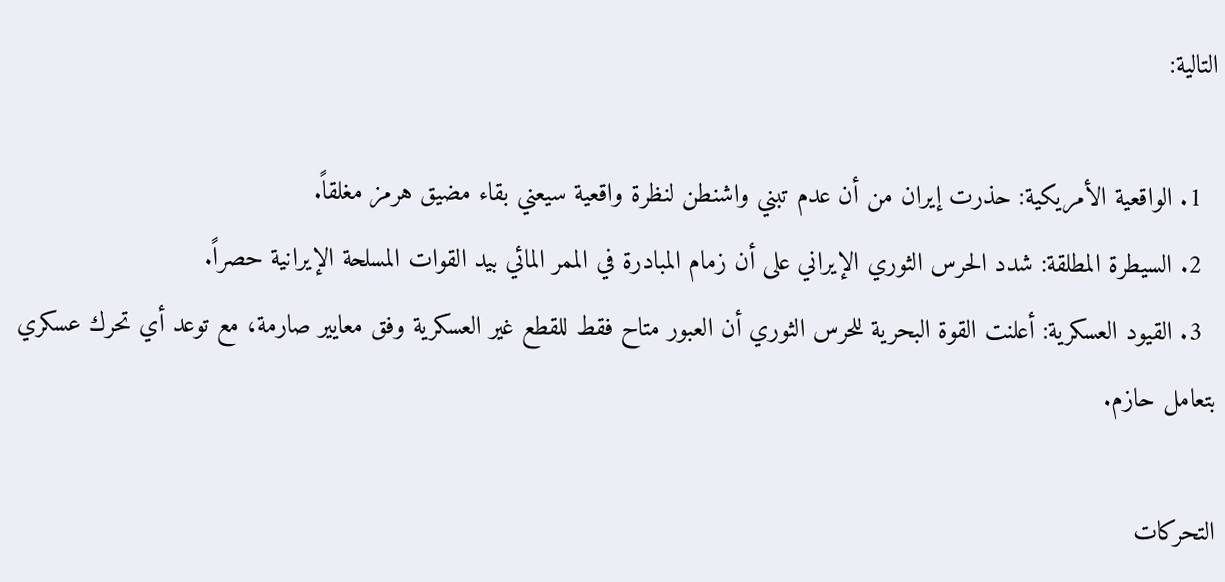التالية:

  1. الواقعية الأمريكية: حذرت إيران من أن عدم تبني واشنطن لنظرة واقعية سيعني بقاء مضيق هرمز مغلقاً.
  2. السيطرة المطلقة: شدد الحرس الثوري الإيراني على أن زمام المبادرة في الممر المائي بيد القوات المسلحة الإيرانية حصراً.
  3. القيود العسكرية: أعلنت القوة البحرية للحرس الثوري أن العبور متاح فقط للقطع غير العسكرية وفق معايير صارمة، مع توعد أي تحرك عسكري بتعامل حازم.

التحركات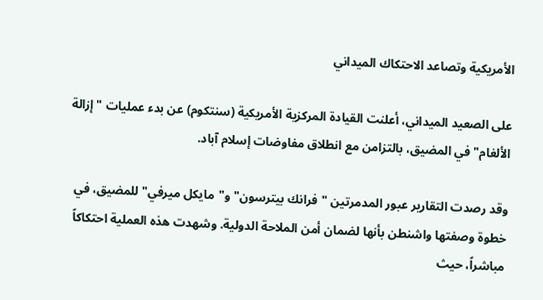الأمريكية وتصاعد الاحتكاك الميداني

على الصعيد الميداني، أعلنت القيادة المركزية الأمريكية (سنتكوم) عن بدء عمليات "إزالة الألغام" في المضيق، بالتزامن مع انطلاق مفاوضات إسلام آباد.

وقد رصدت التقارير عبور المدمرتين "فرانك بيترسون" و"مايكل ميرفي" للمضيق، في خطوة وصفتها واشنطن بأنها لضمان أمن الملاحة الدولية. وشهدت هذه العملية احتكاكاً مباشراً، حيث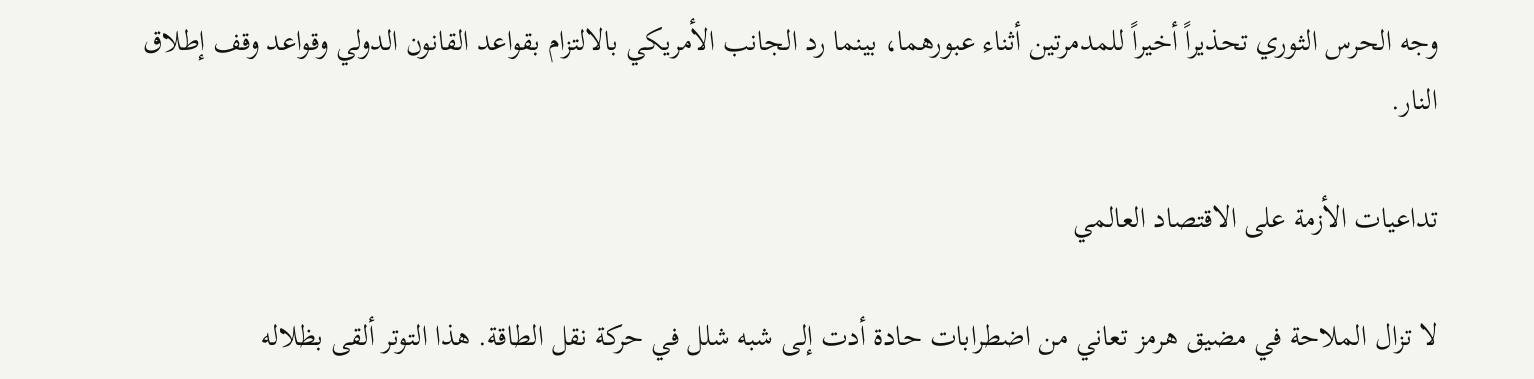وجه الحرس الثوري تحذيراً أخيراً للمدمرتين أثناء عبورهما، بينما رد الجانب الأمريكي بالالتزام بقواعد القانون الدولي وقواعد وقف إطلاق النار.

تداعيات الأزمة على الاقتصاد العالمي

لا تزال الملاحة في مضيق هرمز تعاني من اضطرابات حادة أدت إلى شبه شلل في حركة نقل الطاقة. هذا التوتر ألقى بظلاله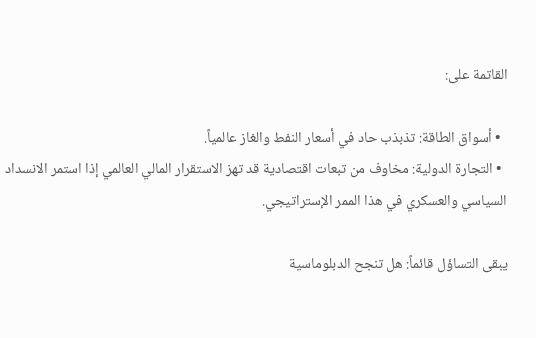القاتمة على:

  • أسواق الطاقة: تذبذب حاد في أسعار النفط والغاز عالمياً.
  • التجارة الدولية: مخاوف من تبعات اقتصادية قد تهز الاستقرار المالي العالمي إذا استمر الانسداد السياسي والعسكري في هذا الممر الإستراتيجي.

يبقى التساؤل قائماً: هل تنجح الدبلوماسية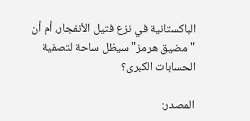الباكستانية في نزع فتيل الأنفجار، أم أن "مضيق هرمز" سيظل ساحة لتصفية الحسابات الكبرى؟

المصدر: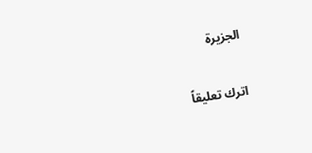الجزيرة

اترك تعليقاً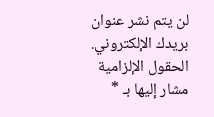لن يتم نشر عنوان بريدك الإلكتروني. الحقول الإلزامية مشار إليها بـ *